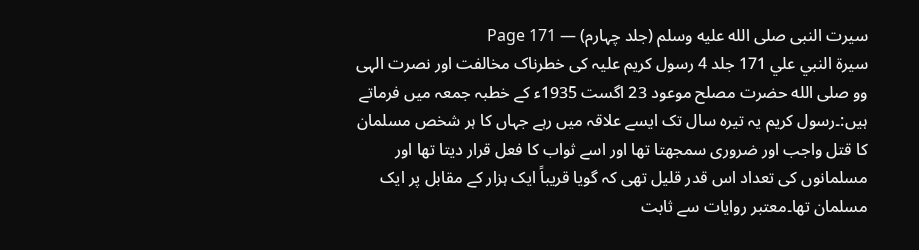سیرت النبی صلى الله عليه وسلم (جلد چہارم) — Page 171
سيرة النبي علي 171 جلد 4 رسول کریم علیہ کی خطرناک مخالفت اور نصرت الہی وو صلى الله حضرت مصلح موعود 23 اگست 1935ء کے خطبہ جمعہ میں فرماتے ہیں:۔رسول کریم یہ تیرہ سال تک ایسے علاقہ میں رہے جہاں کا ہر شخص مسلمان کا قتل واجب اور ضروری سمجھتا تھا اور اسے ثواب کا فعل قرار دیتا تھا اور مسلمانوں کی تعداد اس قدر قلیل تھی کہ گویا قریباً ایک ہزار کے مقابل پر ایک مسلمان تھا۔معتبر روایات سے ثابت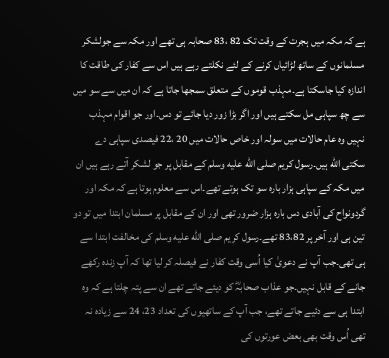ہے کہ مکہ میں ہجرت کے وقت تک 82 ،83 صحابہ ہی تھے اور مکہ سے جولشکر مسلمانوں کے ساتھ لڑائیاں کرنے کے لئے نکلتے رہے ہیں اس سے کفار کی طاقت کا اندازہ کیا جاسکتا ہے۔مہذب قوموں کے متعلق سمجھا جاتا ہے کہ ان میں سے سو میں سے چھ سپاہی مل سکتے ہیں اور اگر بڑا زور دیا جائے تو دس۔اور جو اقوام مہذب نہیں وہ عام حالات میں سولہ اور خاص حالات میں 20 ،22 فیصدی سپاہی دے سکتی الله ہیں۔رسول کریم صلى الله عليه وسلم کے مقابل پر جو لشکر آتے رہے ہیں ان میں مکہ کے سپاہی ہزار باره سو تک ہوتے تھے۔اس سے معلوم ہوتا ہے کہ مکہ اور گردونواح کی آبادی دس بارہ ہزار ضرور تھی اور ان کے مقابل پر مسلمان ابتدا میں تو دو تین ہی اور آخر پر 83،82 تھے۔رسول کریم صلى الله عليه وسلم کی مخالفت ابتدا سے ہی تھی۔جب آپ نے دعویٰ کیا اُسی وقت کفار نے فیصلہ کر لیا تھا کہ آپ زندہ رکھے جانے کے قابل نہیں۔جو عذاب صحابہؓ کو دیئے جاتے تھے ان سے پتہ چلتا ہے کہ وہ ابتدا ہی سے دئیے جاتے تھے، جب آپ کے ساتھیوں کی تعداد 23، 24 سے زیادہ نہ تھی اُس وقت بھی بعض عورتوں کی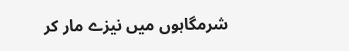شرمگاہوں میں نیزے مار کر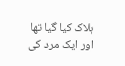ہلاک کیا گیا تھا اور ایک مرد کی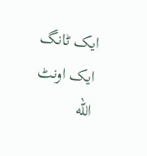ایک ٹانگ ایک اونٹ الله